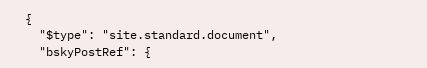{
  "$type": "site.standard.document",
  "bskyPostRef": {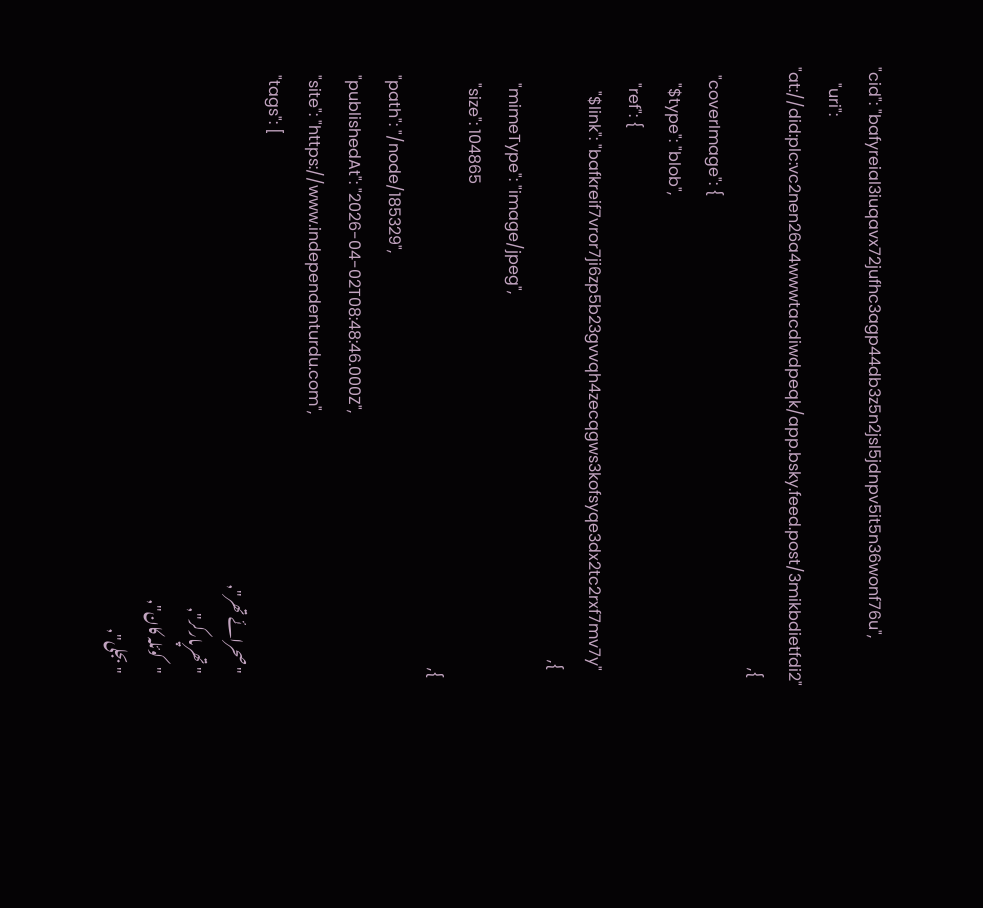"cid": "bafyreial3iuqavx72jufhc3agp44db3z5n2jsl5jdnpv5it5n36wonf76u",
    "uri": "at://did:plc:vc2nen26a4wwwtacdiwdpeqk/app.bsky.feed.post/3mikbdietfdi2"
  },
  "coverImage": {
    "$type": "blob",
    "ref": {
      "$link": "bafkreif7vror7ji6zp5b23gvvqh4zecqgws3kofsyqe3dx2tc2rxf7mv7y"
    },
    "mimeType": "image/jpeg",
    "size": 104865
  },
  "path": "/node/185329",
  "publishedAt": "2026-04-02T08:48:46.000Z",
  "site": "https://www.independenturdu.com",
  "tags": [
    "صحرائے تھر",
    "تھرپارکر",
    "کوئلہ کان",
    "بجلی",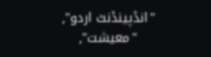"انڈپینڈنٹ اردو",
    "معیشت",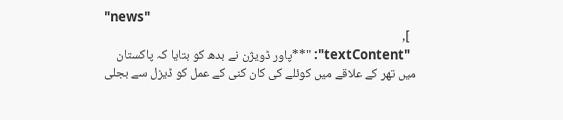"news"
  ],
  "textContent": "**پاور ڈویژن نے بدھ کو بتایا کہ پاکستان میں تھر کے علاقے میں کوئلے کی کان کنی کے عمل کو ڈیزل سے بجلی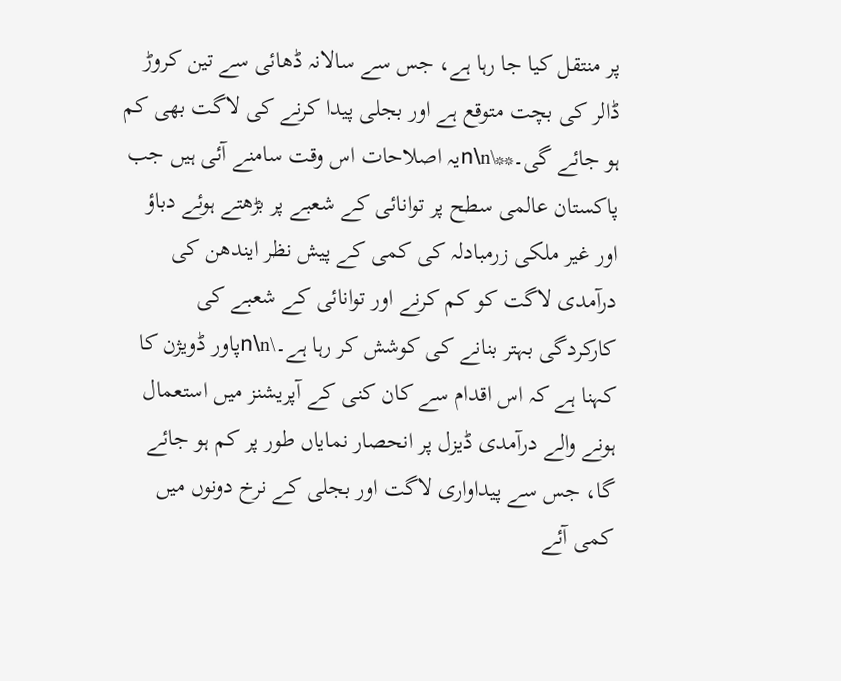پر منتقل کیا جا رہا ہے، جس سے سالانہ ڈھائی سے تین کروڑ ڈالر کی بچت متوقع ہے اور بجلی پیدا کرنے کی لاگت بھی کم ہو جائے گی۔**\n\nیہ اصلاحات اس وقت سامنے آئی ہیں جب پاکستان عالمی سطح پر توانائی کے شعبے پر بڑھتے ہوئے دباؤ اور غیر ملکی زرمبادلہ کی کمی کے پیش نظر ایندھن کی درآمدی لاگت کو کم کرنے اور توانائی کے شعبے کی کارکردگی بہتر بنانے کی کوشش کر رہا ہے۔\n\nپاور ڈویژن کا کہنا ہے کہ اس اقدام سے کان کنی کے آپریشنز میں استعمال ہونے والے درآمدی ڈیزل پر انحصار نمایاں طور پر کم ہو جائے گا، جس سے پیداواری لاگت اور بجلی کے نرخ دونوں میں کمی آئے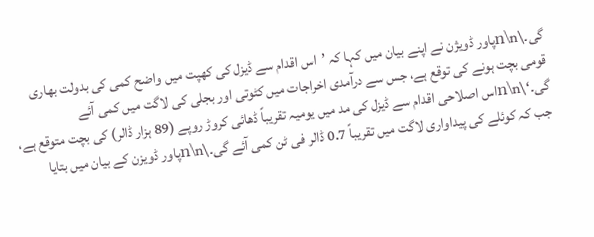گی۔\n\nپاور ڈویژن نے اپنے بیان میں کہا کہ ’اس اقدام سے ڈیزل کی کھپت میں واضح کمی کی بدولت بھاری قومی بچت ہونے کی توقع ہے، جس سے درآمدی اخراجات میں کٹوتی اور بجلی کی لاگت میں کمی آئے گی۔‘\n\nاس اصلاحی اقدام سے ڈیزل کی مد میں یومیہ تقریباً ڈھائی کروڑ روپے (89 ہزار ڈالر) کی بچت متوقع ہے، جب کہ کوئلے کی پیداواری لاگت میں تقریباً 0.7 ڈالر فی ٹن کمی آئے گی۔\n\nپاور ڈویزن کے بیان میں بتایا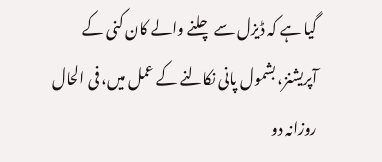گیا ہے کہ ڈیزل سے چلنے والے کان کنی کے آپریشنز، بشمول پانی نکالنے کے عمل میں، فی الحال روزانہ دو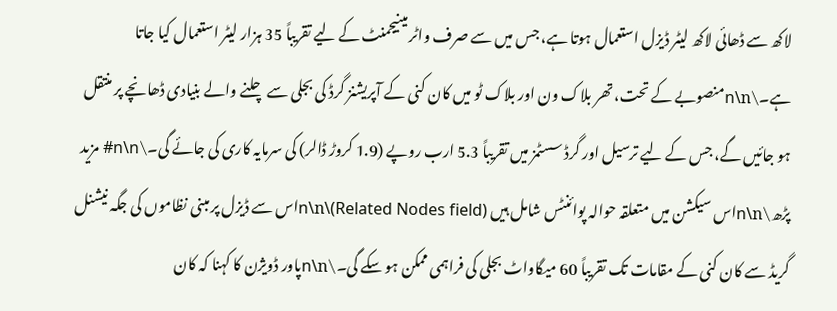لاکھ سے ڈھائی لاکھ لیٹر ڈیزل استعمال ہوتا ہے، جس میں سے صرف واٹر مینیجمنٹ کے لیے تقریباً 35 ہزار لیٹر استعمال کیا جاتا ہے۔\n\nمنصوبے کے تحت، تھر بلاک ون اور بلاک ٹو میں کان کنی کے آپریشنز گرڈ کی بجلی سے چلنے والے بنیادی ڈھانچے پر منتقل ہو جائیں گے، جس کے لیے ترسیل اور گرڈ سسٹمز میں تقریباً 5.3 ارب روپے (1.9 کروڑ ڈالر) کی سرمایہ کاری کی جائے گی۔\n\n# مزید پڑھ\n\nاس سیکشن میں متعلقہ حوالہ پوائنٹس شامل ہیں (Related Nodes field)\n\nاس سے ڈیزل پر مبنی نظاموں کی جگہ نیشنل گریڈ سے کان کنی کے مقامات تک تقریباً 60 میگاواٹ بجلی کی فراہمی ممکن ہو سکے گی۔\n\nپاور ڈویژن کا کہنا کہ کان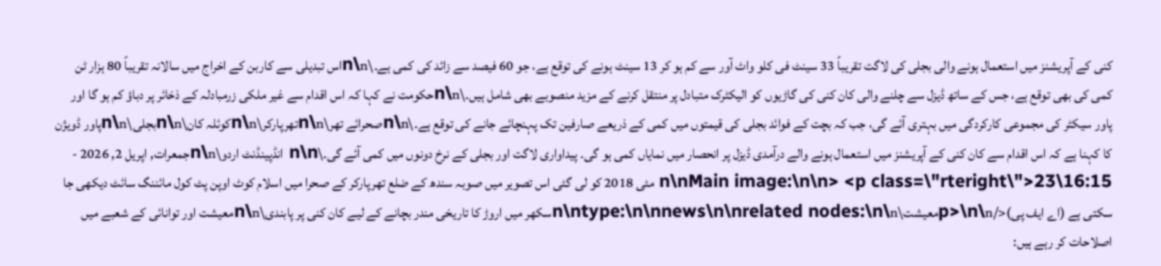کنی کے آپریشنز میں استعمال ہونے والی بجلی کی لاگت تقریباً 33 سینٹ فی کلو واٹ آور سے کم ہو کر 13 سینٹ ہونے کی توقع ہے، جو 60 فیصد سے زائد کی کمی ہے۔\n\nاس تبدیلی سے کاربن کے اخراج میں سالانہ تقریباً 80 ہزار ٹن کمی کی بھی توقع ہے، جس کے ساتھ ڈیزل سے چلنے والی کان کنی کی گاڑیوں کو الیکٹرک متبادل پر منتقل کرنے کے مزید منصوبے بھی شامل ہیں۔\n\nحکومت نے کہا کہ اس اقدام سے غیر ملکی زرمبادلہ کے ذخائر پر دباؤ کم ہو گا اور پاور سیکٹر کی مجموعی کارکردگی میں بہتری آئے گی، جب کہ بچت کے فوائد بجلی کی قیمتوں میں کمی کے ذریعے صارفین تک پہنچائے جانے کی توقع ہے۔\n\nصحرائے تھر\n\nتھرپارکر\n\nکوئلہ کان\n\nبجلی\n\nپاور ڈویژن کا کہنا ہے کہ اس اقدام سے کان کنی کے آپریشنز میں استعمال ہونے والے درآمدی ڈیزل پر انحصار میں نمایاں کمی ہو گی۔ پیداواری لاگت اور بجلی کے نرخ دونوں میں کمی آئے گی۔\n\n انڈپینڈنٹ اردو\n\nجمعرات, اپریل 2, 2026 - 16:15\n\nMain image:\n\n> <p class=\"rteright\">23 مئی 2018 کو لی گئی اس تصویر میں صوبہ سندھ کے ضلع تھرپارکر کے صحرا میں اسلام کوٹ اوپن پٹ کول مائننگ سائٹ دیکھی جا سکتی ہے (اے ایف پی)</p>\n\nمعیشت\n\ntype:\n\nnews\n\nrelated nodes:\n\nسکھر میں اروڑ کا تاریخی مندر بچانے کے لیے کان کنی پر پابندی\n\nمعیشت اور توانائی کے شعبے میں اصلاحات کر رہے ہیں: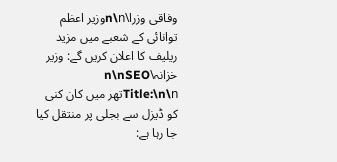وفاقی وزرا\n\nوزیر اعظم توانائی کے شعبے میں مزید ریلیف کا اعلان کریں گے: وزیر خزانہ\n\nSEO Title:\n\nتھر میں کان کنی کو ڈیزل سے بجلی پر منتقل کیا جا رہا ہے: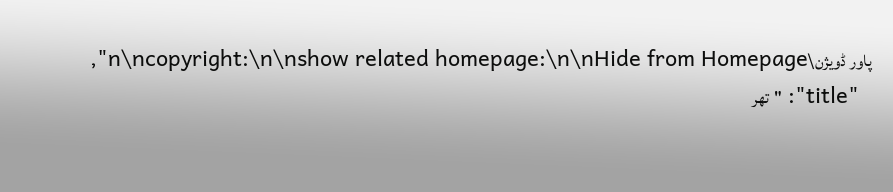پاور ڈویژن\n\ncopyright:\n\nshow related homepage:\n\nHide from Homepage",
  "title": "تھر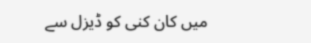میں کان کنی کو ڈیزل سے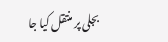بجلی پر منتقل کیا جا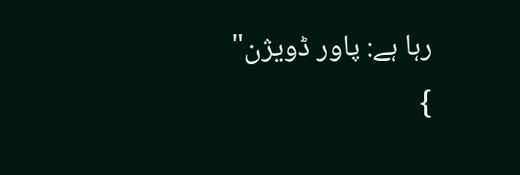رہا ہے: پاور ڈویژن"
}